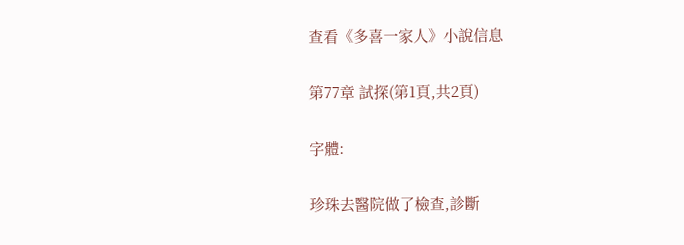查看《多喜一家人》小說信息

第77章 試探(第1頁,共2頁)

字體:

珍珠去醫院做了檢查,診斷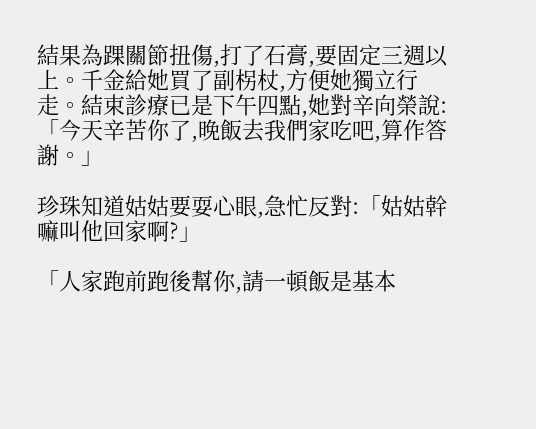結果為踝關節扭傷,打了石膏,要固定三週以上。千金給她買了副柺杖,方便她獨立行走。結束診療已是下午四點,她對辛向榮說:「今天辛苦你了,晚飯去我們家吃吧,算作答謝。」

珍珠知道姑姑要耍心眼,急忙反對:「姑姑幹嘛叫他回家啊?」

「人家跑前跑後幫你,請一頓飯是基本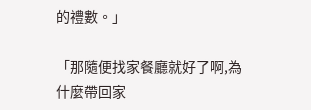的禮數。」

「那隨便找家餐廳就好了啊,為什麼帶回家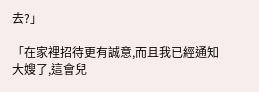去?」

「在家裡招待更有誠意,而且我已經通知大嫂了,這會兒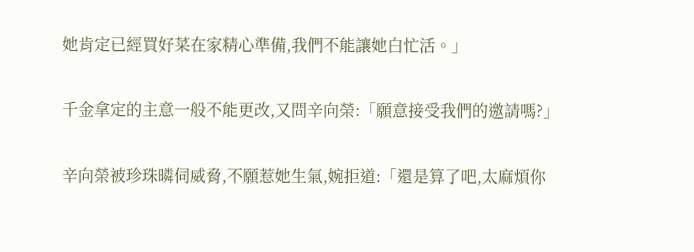她肯定已經買好菜在家精心準備,我們不能讓她白忙活。」

千金拿定的主意一般不能更改,又問辛向榮:「願意接受我們的邀請嗎?」

辛向榮被珍珠暽伺威脅,不願惹她生氣,婉拒道:「還是算了吧,太麻煩你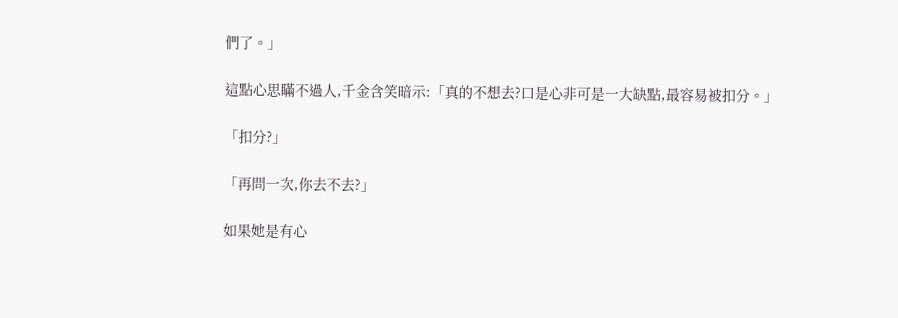們了。」

這點心思瞞不過人,千金含笑暗示:「真的不想去?口是心非可是一大缺點,最容易被扣分。」

「扣分?」

「再問一次,你去不去?」

如果她是有心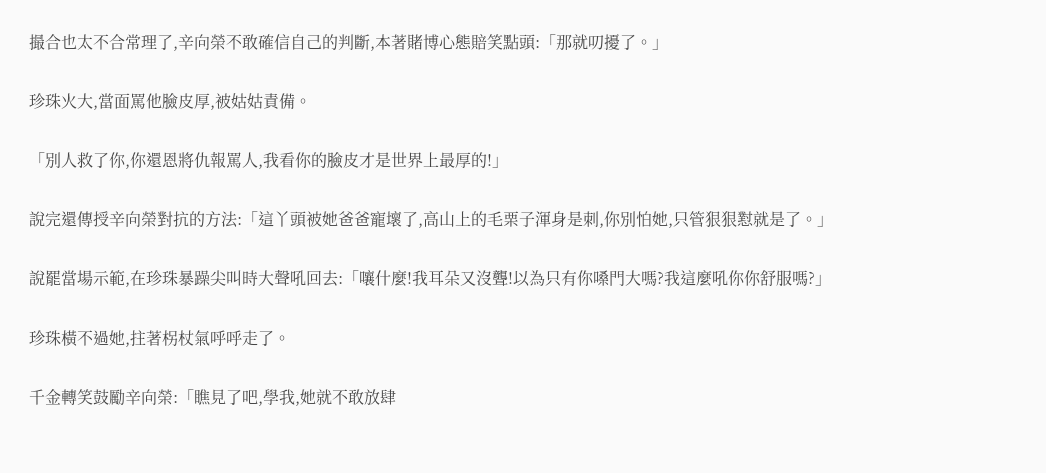撮合也太不合常理了,辛向榮不敢確信自己的判斷,本著賭博心態賠笑點頭:「那就叨擾了。」

珍珠火大,當面罵他臉皮厚,被姑姑責備。

「別人救了你,你還恩將仇報罵人,我看你的臉皮才是世界上最厚的!」

說完還傳授辛向榮對抗的方法:「這丫頭被她爸爸寵壞了,高山上的毛栗子渾身是刺,你別怕她,只管狠狠懟就是了。」

說罷當場示範,在珍珠暴躁尖叫時大聲吼回去:「嚷什麼!我耳朵又沒聾!以為只有你嗓門大嗎?我這麼吼你你舒服嗎?」

珍珠橫不過她,拄著柺杖氣呼呼走了。

千金轉笑鼓勵辛向榮:「瞧見了吧,學我,她就不敢放肆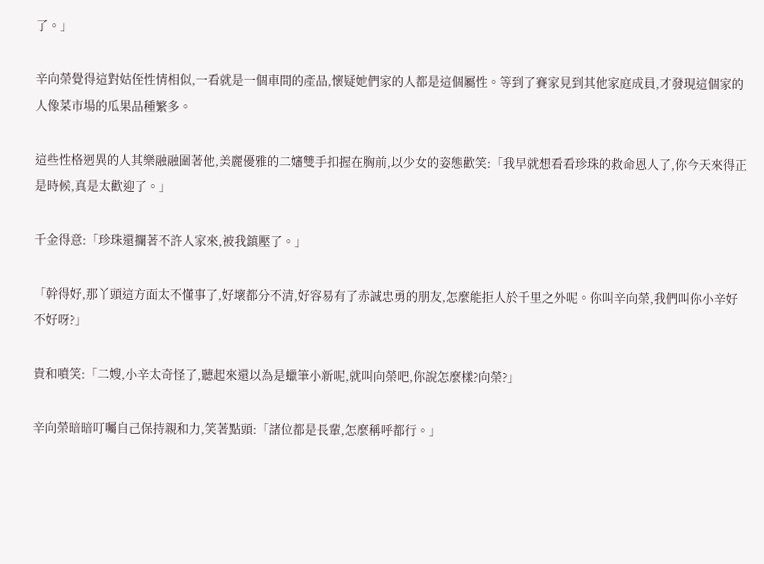了。」

辛向榮覺得這對姑侄性情相似,一看就是一個車間的產品,懷疑她們家的人都是這個屬性。等到了賽家見到其他家庭成員,才發現這個家的人像菜市場的瓜果品種繁多。

這些性格迥異的人其樂融融圍著他,美麗優雅的二嬸雙手扣握在胸前,以少女的姿態歡笑:「我早就想看看珍珠的救命恩人了,你今天來得正是時候,真是太歡迎了。」

千金得意:「珍珠還攔著不許人家來,被我鎮壓了。」

「幹得好,那丫頭這方面太不懂事了,好壞都分不清,好容易有了赤誠忠勇的朋友,怎麼能拒人於千里之外呢。你叫辛向榮,我們叫你小辛好不好呀?」

貴和噴笑:「二嫂,小辛太奇怪了,聽起來還以為是蠟筆小新呢,就叫向榮吧,你說怎麼樣?向榮?」

辛向榮暗暗叮囑自己保持親和力,笑著點頭:「諸位都是長輩,怎麼稱呼都行。」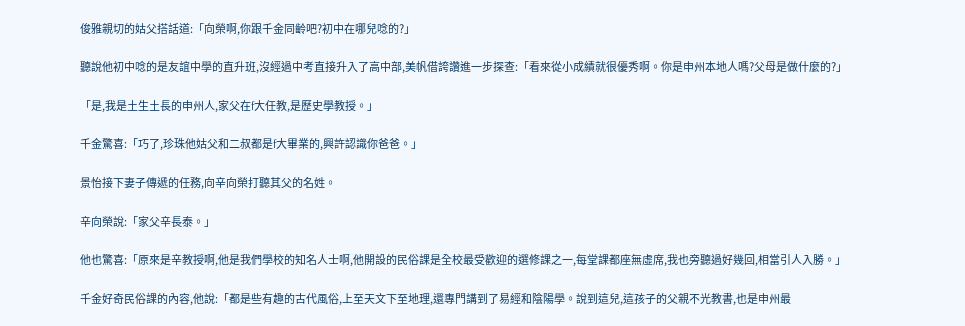俊雅親切的姑父搭話道:「向榮啊,你跟千金同齡吧?初中在哪兒唸的?」

聽說他初中唸的是友誼中學的直升班,沒經過中考直接升入了高中部,美帆借誇讚進一步探查:「看來從小成績就很優秀啊。你是申州本地人嗎?父母是做什麼的?」

「是,我是土生土長的申州人,家父在f大任教,是歷史學教授。」

千金驚喜:「巧了,珍珠他姑父和二叔都是f大畢業的,興許認識你爸爸。」

景怡接下妻子傳遞的任務,向辛向榮打聽其父的名姓。

辛向榮說:「家父辛長泰。」

他也驚喜:「原來是辛教授啊,他是我們學校的知名人士啊,他開設的民俗課是全校最受歡迎的選修課之一,每堂課都座無虛席,我也旁聽過好幾回,相當引人入勝。」

千金好奇民俗課的內容,他說:「都是些有趣的古代風俗,上至天文下至地理,還專門講到了易經和陰陽學。說到這兒,這孩子的父親不光教書,也是申州最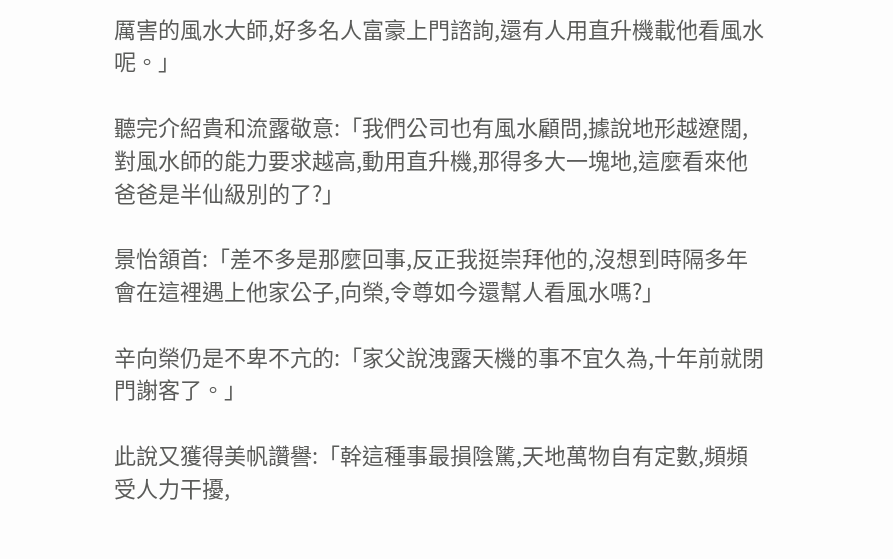厲害的風水大師,好多名人富豪上門諮詢,還有人用直升機載他看風水呢。」

聽完介紹貴和流露敬意:「我們公司也有風水顧問,據說地形越遼闊,對風水師的能力要求越高,動用直升機,那得多大一塊地,這麼看來他爸爸是半仙級別的了?」

景怡頷首:「差不多是那麼回事,反正我挺崇拜他的,沒想到時隔多年會在這裡遇上他家公子,向榮,令尊如今還幫人看風水嗎?」

辛向榮仍是不卑不亢的:「家父說洩露天機的事不宜久為,十年前就閉門謝客了。」

此說又獲得美帆讚譽:「幹這種事最損陰騭,天地萬物自有定數,頻頻受人力干擾,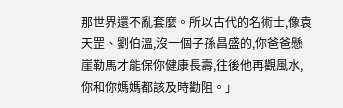那世界還不亂套麼。所以古代的名術士,像袁天罡、劉伯溫,沒一個子孫昌盛的,你爸爸懸崖勒馬才能保你健康長壽,往後他再觀風水,你和你媽媽都該及時勸阻。」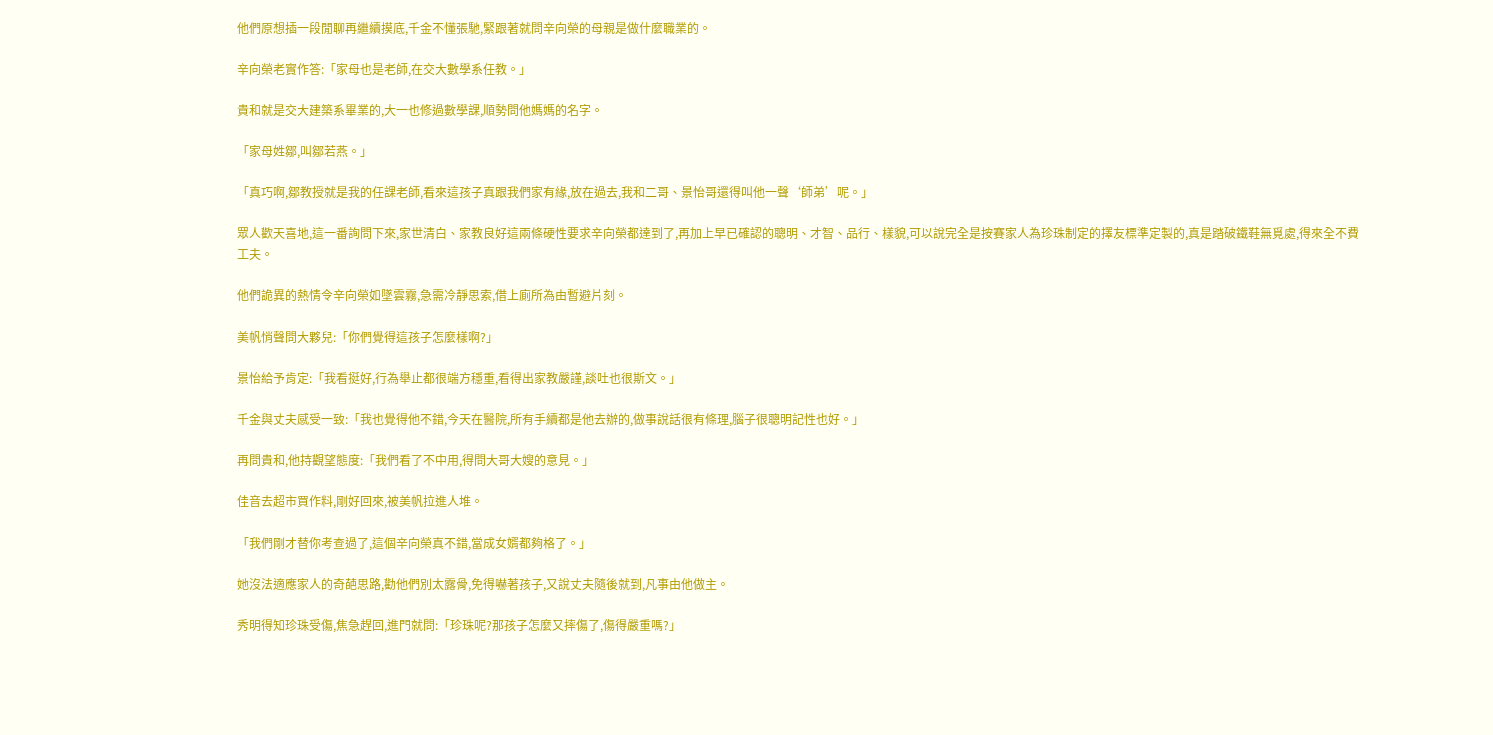他們原想插一段閒聊再繼續摸底,千金不懂張馳,緊跟著就問辛向榮的母親是做什麼職業的。

辛向榮老實作答:「家母也是老師,在交大數學系任教。」

貴和就是交大建築系畢業的,大一也修過數學課,順勢問他媽媽的名字。

「家母姓鄒,叫鄒若燕。」

「真巧啊,鄒教授就是我的任課老師,看來這孩子真跟我們家有緣,放在過去,我和二哥、景怡哥還得叫他一聲‘師弟’呢。」

眾人歡天喜地,這一番詢問下來,家世清白、家教良好這兩條硬性要求辛向榮都達到了,再加上早已確認的聰明、才智、品行、樣貌,可以說完全是按賽家人為珍珠制定的擇友標準定製的,真是踏破鐵鞋無覓處,得來全不費工夫。

他們詭異的熱情令辛向榮如墜雲霧,急需冷靜思索,借上廁所為由暫避片刻。

美帆悄聲問大夥兒:「你們覺得這孩子怎麼樣啊?」

景怡給予肯定:「我看挺好,行為舉止都很端方穩重,看得出家教嚴謹,談吐也很斯文。」

千金與丈夫感受一致:「我也覺得他不錯,今天在醫院,所有手續都是他去辦的,做事說話很有條理,腦子很聰明記性也好。」

再問貴和,他持觀望態度:「我們看了不中用,得問大哥大嫂的意見。」

佳音去超市買作料,剛好回來,被美帆拉進人堆。

「我們剛才替你考查過了,這個辛向榮真不錯,當成女婿都夠格了。」

她沒法適應家人的奇葩思路,勸他們別太露骨,免得嚇著孩子,又說丈夫隨後就到,凡事由他做主。

秀明得知珍珠受傷,焦急趕回,進門就問:「珍珠呢?那孩子怎麼又摔傷了,傷得嚴重嗎?」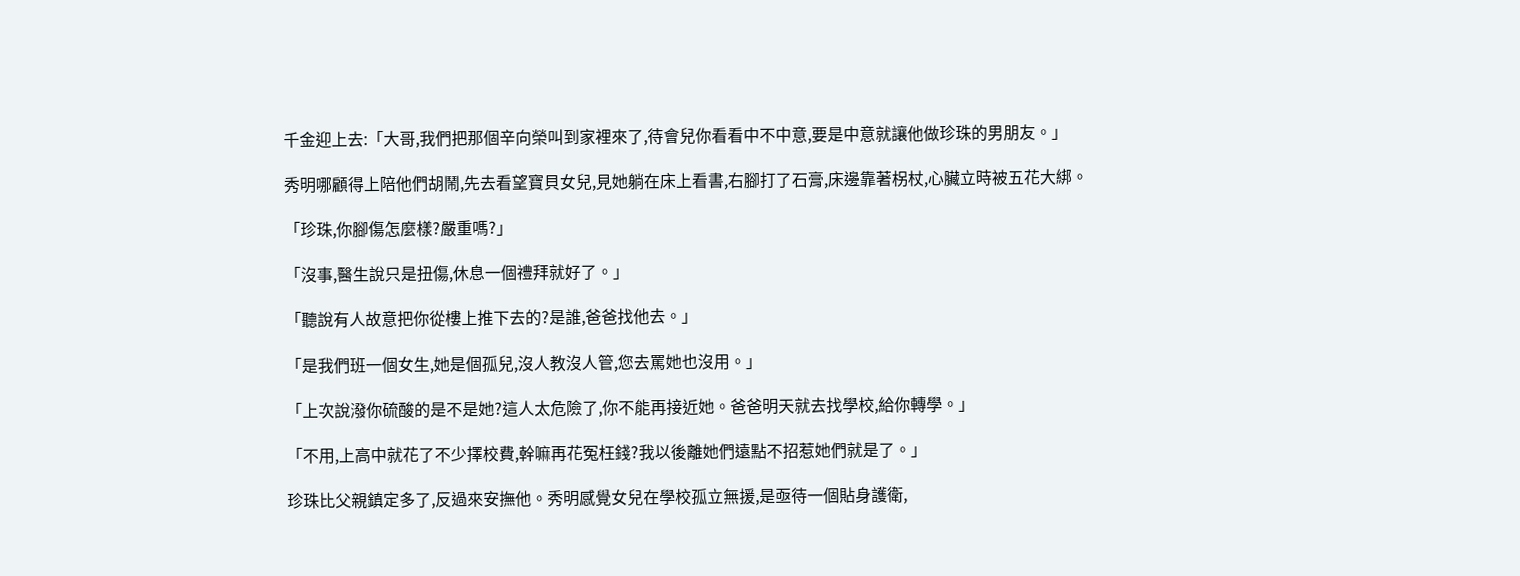千金迎上去:「大哥,我們把那個辛向榮叫到家裡來了,待會兒你看看中不中意,要是中意就讓他做珍珠的男朋友。」

秀明哪顧得上陪他們胡鬧,先去看望寶貝女兒,見她躺在床上看書,右腳打了石膏,床邊靠著柺杖,心臟立時被五花大綁。

「珍珠,你腳傷怎麼樣?嚴重嗎?」

「沒事,醫生說只是扭傷,休息一個禮拜就好了。」

「聽說有人故意把你從樓上推下去的?是誰,爸爸找他去。」

「是我們班一個女生,她是個孤兒,沒人教沒人管,您去罵她也沒用。」

「上次說潑你硫酸的是不是她?這人太危險了,你不能再接近她。爸爸明天就去找學校,給你轉學。」

「不用,上高中就花了不少擇校費,幹嘛再花冤枉錢?我以後離她們遠點不招惹她們就是了。」

珍珠比父親鎮定多了,反過來安撫他。秀明感覺女兒在學校孤立無援,是亟待一個貼身護衛,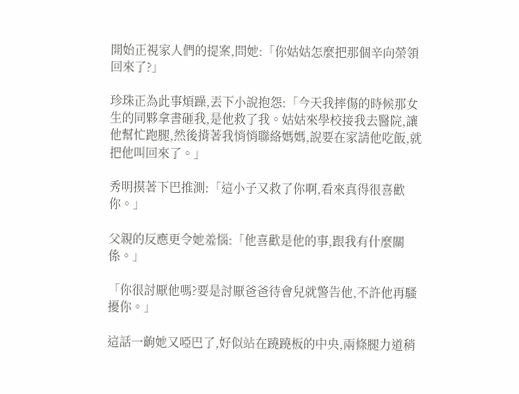開始正視家人們的提案,問她:「你姑姑怎麼把那個辛向榮領回來了?」

珍珠正為此事煩躁,丟下小說抱怨:「今天我摔傷的時候那女生的同夥拿書砸我,是他救了我。姑姑來學校接我去醫院,讓他幫忙跑腿,然後揹著我悄悄聯絡媽媽,說要在家請他吃飯,就把他叫回來了。」

秀明摸著下巴推測:「這小子又救了你啊,看來真得很喜歡你。」

父親的反應更令她羞惱:「他喜歡是他的事,跟我有什麼關係。」

「你很討厭他嗎?要是討厭爸爸待會兒就警告他,不許他再騷擾你。」

這話一齣她又啞巴了,好似站在蹺蹺板的中央,兩條腿力道稍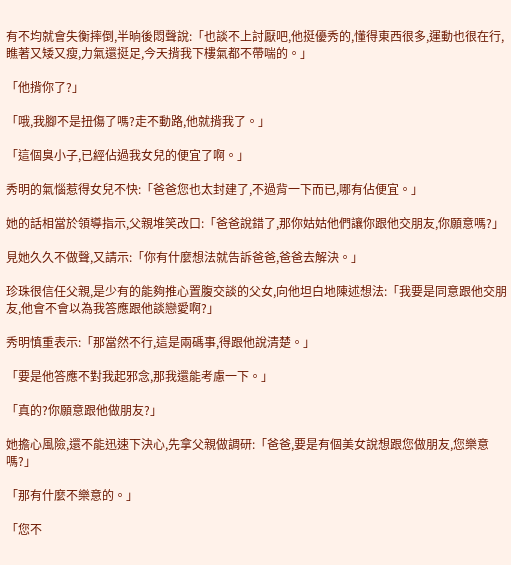有不均就會失衡摔倒,半晌後悶聲說:「也談不上討厭吧,他挺優秀的,懂得東西很多,運動也很在行,瞧著又矮又瘦,力氣還挺足,今天揹我下樓氣都不帶喘的。」

「他揹你了?」

「哦,我腳不是扭傷了嗎?走不動路,他就揹我了。」

「這個臭小子,已經佔過我女兒的便宜了啊。」

秀明的氣惱惹得女兒不快:「爸爸您也太封建了,不過背一下而已,哪有佔便宜。」

她的話相當於領導指示,父親堆笑改口:「爸爸說錯了,那你姑姑他們讓你跟他交朋友,你願意嗎?」

見她久久不做聲,又請示:「你有什麼想法就告訴爸爸,爸爸去解決。」

珍珠很信任父親,是少有的能夠推心置腹交談的父女,向他坦白地陳述想法:「我要是同意跟他交朋友,他會不會以為我答應跟他談戀愛啊?」

秀明慎重表示:「那當然不行,這是兩碼事,得跟他說清楚。」

「要是他答應不對我起邪念,那我還能考慮一下。」

「真的?你願意跟他做朋友?」

她擔心風險,還不能迅速下決心,先拿父親做調研:「爸爸,要是有個美女說想跟您做朋友,您樂意嗎?」

「那有什麼不樂意的。」

「您不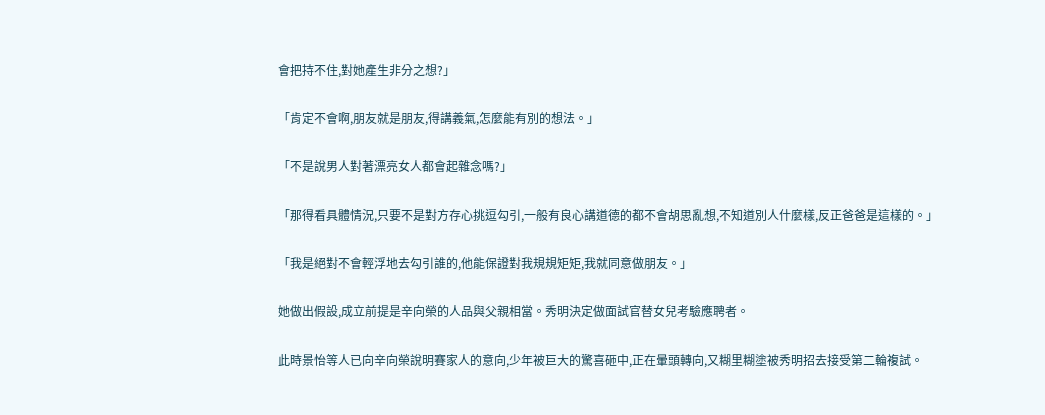會把持不住,對她產生非分之想?」

「肯定不會啊,朋友就是朋友,得講義氣,怎麼能有別的想法。」

「不是說男人對著漂亮女人都會起雜念嗎?」

「那得看具體情況,只要不是對方存心挑逗勾引,一般有良心講道德的都不會胡思亂想,不知道別人什麼樣,反正爸爸是這樣的。」

「我是絕對不會輕浮地去勾引誰的,他能保證對我規規矩矩,我就同意做朋友。」

她做出假設,成立前提是辛向榮的人品與父親相當。秀明決定做面試官替女兒考驗應聘者。

此時景怡等人已向辛向榮說明賽家人的意向,少年被巨大的驚喜砸中,正在暈頭轉向,又糊里糊塗被秀明招去接受第二輪複試。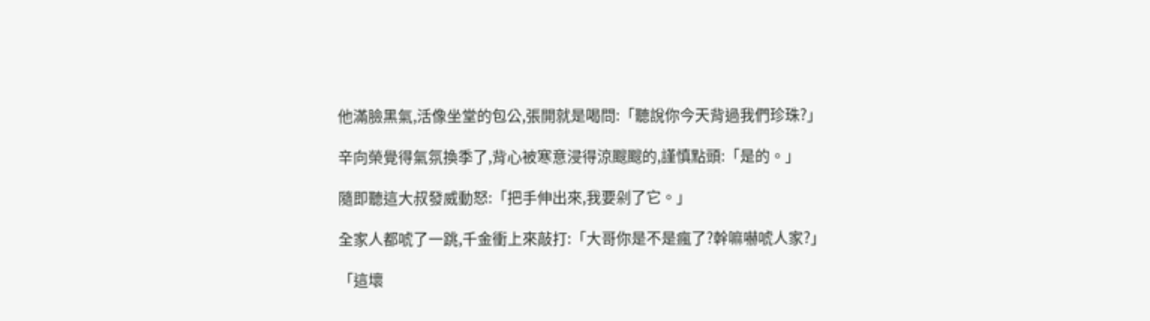他滿臉黑氣,活像坐堂的包公,張開就是喝問:「聽說你今天背過我們珍珠?」

辛向榮覺得氣氛換季了,背心被寒意浸得涼颼颼的,謹慎點頭:「是的。」

隨即聽這大叔發威動怒:「把手伸出來,我要剁了它。」

全家人都唬了一跳,千金衝上來敲打:「大哥你是不是瘋了?幹嘛嚇唬人家?」

「這壞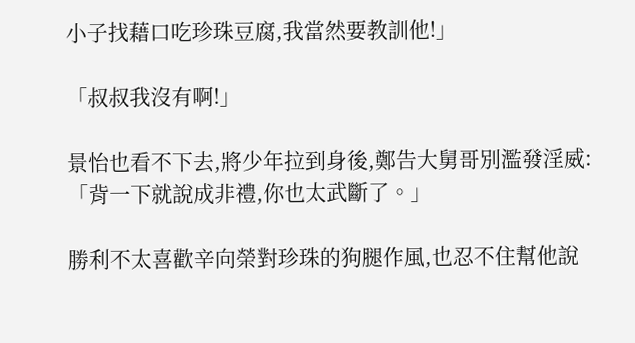小子找藉口吃珍珠豆腐,我當然要教訓他!」

「叔叔我沒有啊!」

景怡也看不下去,將少年拉到身後,鄭告大舅哥別濫發淫威:「背一下就說成非禮,你也太武斷了。」

勝利不太喜歡辛向榮對珍珠的狗腿作風,也忍不住幫他說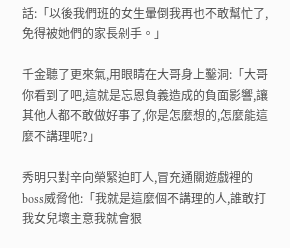話:「以後我們班的女生暈倒我再也不敢幫忙了,免得被她們的家長剁手。」

千金聽了更來氣,用眼睛在大哥身上鑿洞:「大哥你看到了吧,這就是忘恩負義造成的負面影響,讓其他人都不敢做好事了,你是怎麼想的,怎麼能這麼不講理呢?」

秀明只對辛向榮緊迫盯人,冒充通關遊戲裡的boss威脅他:「我就是這麼個不講理的人,誰敢打我女兒壞主意我就會狠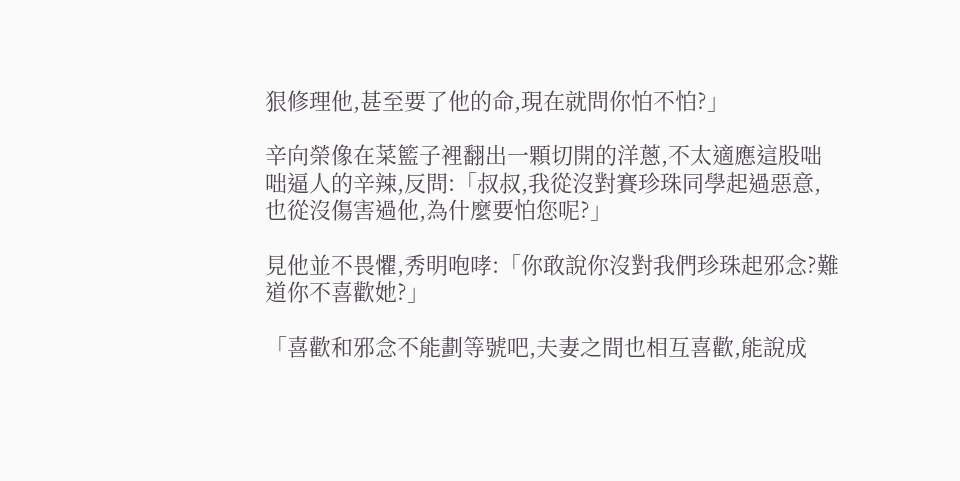狠修理他,甚至要了他的命,現在就問你怕不怕?」

辛向榮像在菜籃子裡翻出一顆切開的洋蔥,不太適應這股咄咄逼人的辛辣,反問:「叔叔,我從沒對賽珍珠同學起過惡意,也從沒傷害過他,為什麼要怕您呢?」

見他並不畏懼,秀明咆哮:「你敢說你沒對我們珍珠起邪念?難道你不喜歡她?」

「喜歡和邪念不能劃等號吧,夫妻之間也相互喜歡,能說成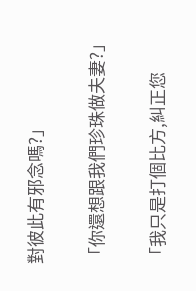對彼此有邪念嗎?」

「你還想跟我們珍珠做夫妻?」

「我只是打個比方,糾正您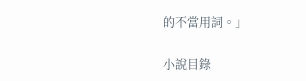的不當用詞。」

小說目錄